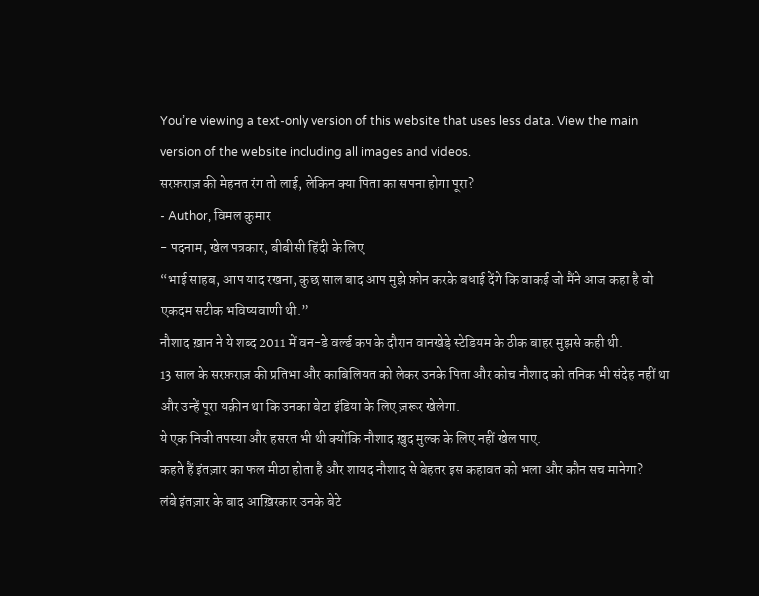You’re viewing a text-only version of this website that uses less data. View the main version of the website including all images and videos.
सरफ़राज़ की मेहनत रंग तो लाई, लेकिन क्या पिता का सपना होगा पूरा?
- Author, विमल कुमार
- पदनाम, खेल पत्रकार, बीबीसी हिंदी के लिए
“भाई साहब, आप याद रखना, कुछ साल बाद आप मुझे फ़ोन करके बधाई देंगे कि वाकई जो मैंने आज कहा है वो एकदम सटीक भविष्यवाणी थी.”
नौशाद ख़ान ने ये शब्द 2011 में वन-डे वर्ल्ड कप के दौरान वानखेड़े स्टेडियम के ठीक बाहर मुझसे कही थी.
13 साल के सरफ़राज़ की प्रतिभा और काबिलियत को लेकर उनके पिता और कोच नौशाद को तनिक भी संदेह नहीं था और उन्हें पूरा यक़ीन था कि उनका बेटा इंडिया के लिए ज़रूर खेलेगा.
ये एक निजी तपस्या और हसरत भी थी क्योंकि नौशाद ख़ुद मुल्क के लिए नहीं खेल पाए.
कहते हैं इंतज़ार का फल मीठा होता है और शायद नौशाद से बेहतर इस कहावत को भला और कौन सच मानेगा?
लंबे इंतज़ार के बाद आख़िरकार उनके बेटे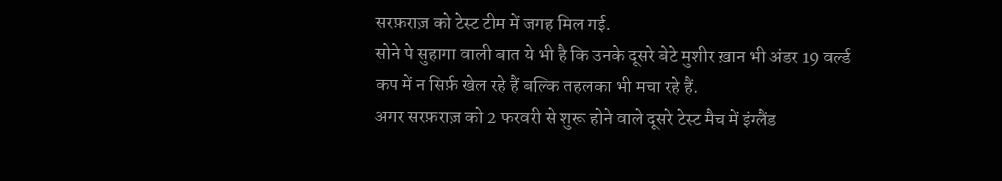सरफ़राज़ को टेस्ट टीम में जगह मिल गई.
सोने पे सुहागा वाली बात ये भी है कि उनके दूसरे बेटे मुशीर ख़ान भी अंडर 19 वर्ल्ड कप में न सिर्फ़ खेल रहे हैं बल्कि तहलका भी मचा रहे हैं.
अगर सरफ़राज़ को 2 फरवरी से शुरू होने वाले दूसरे टेस्ट मैच में इंग्लैंड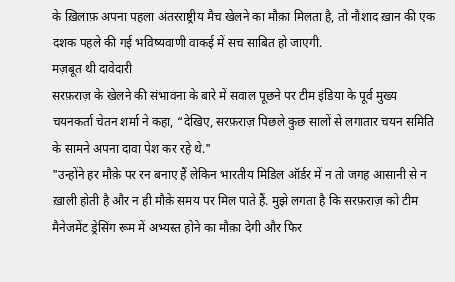के ख़िलाफ़ अपना पहला अंतरराष्ट्रीय मैच खेलने का मौक़ा मिलता है, तो नौशाद ख़ान की एक दशक पहले की गई भविष्यवाणी वाकई में सच साबित हो जाएगी.
मज़बूत थी दावेदारी
सरफ़राज़ के खेलने की संभावना के बारे में सवाल पूछने पर टीम इंडिया के पूर्व मुख्य चयनकर्ता चेतन शर्मा ने कहा, “देखिए, सरफ़राज़ पिछले कुछ सालों से लगातार चयन समिति के सामने अपना दावा पेश कर रहे थे."
"उन्होंने हर मौक़े पर रन बनाए हैं लेकिन भारतीय मिडिल ऑर्डर में न तो जगह आसानी से न ख़ाली होती है और न ही मौक़े समय पर मिल पाते हैं. मुझे लगता है कि सरफ़राज़ को टीम मैनेजमेंट ड्रेसिंग रूम में अभ्यस्त होने का मौक़ा देगी और फिर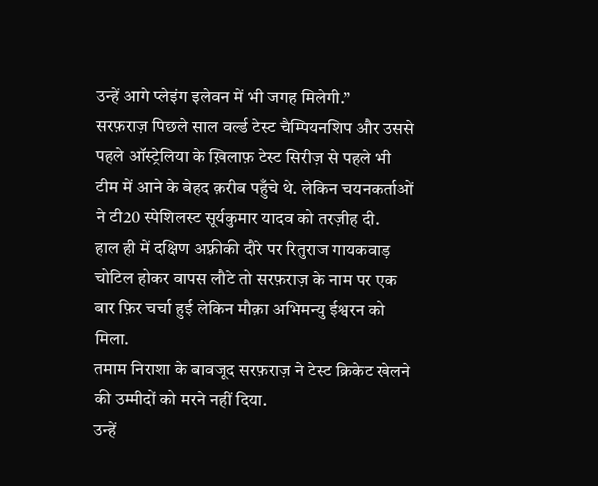उन्हें आगे प्लेइंग इलेवन में भी जगह मिलेगी.”
सरफ़राज़ पिछले साल वर्ल्ड टेस्ट चैम्पियनशिप और उससे पहले ऑस्ट्रेलिया के ख़िलाफ़ टेस्ट सिरीज़ से पहले भी टीम में आने के बेहद क़रीब पहुँचे थे. लेकिन चयनकर्ताओं ने टी20 स्पेशिलस्ट सूर्यकुमार यादव को तरज़ीह दी.
हाल ही में दक्षिण अफ़्रीकी दौरे पर रितुराज गायकवाड़ चोटिल होकर वापस लौटे तो सरफ़राज़ के नाम पर एक बार फ़िर चर्चा हुई लेकिन मौक़ा अभिमन्यु ईश्वरन को मिला.
तमाम निराशा के बावजूद सरफ़राज़ ने टेस्ट क्रिकेट खेलने की उम्मीदों को मरने नहीं दिया.
उन्हें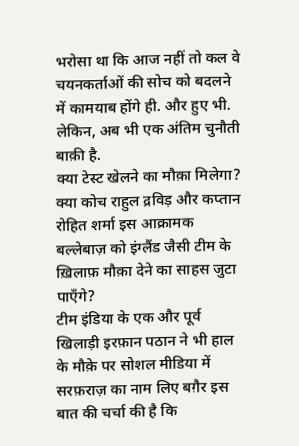भरोसा था कि आज नहीं तो कल वे चयनकर्ताओं की सोच को बदलने में कामयाब होंगे ही. और हुए भी. लेकिन, अब भी एक अंतिम चुनौती बाक़ी है.
क्या टेस्ट खेलने का मौक़ा मिलेगा?
क्या कोच राहुल द्रविड़ और कप्तान रोहित शर्मा इस आक्रामक बल्लेबाज़ को इंग्लैंड जैसी टीम के ख़िलाफ़ मौक़ा देने का साहस जुटा पाएँगे?
टीम इंडिया के एक और पूर्व खिलाड़ी इरफ़ान पठान ने भी हाल के मौक़े पर सोशल मीडिया में सरफ़राज़ का नाम लिए बग़ैर इस बात की चर्चा की है कि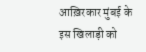आख़िरकार मुंबई के इस खिलाड़ी को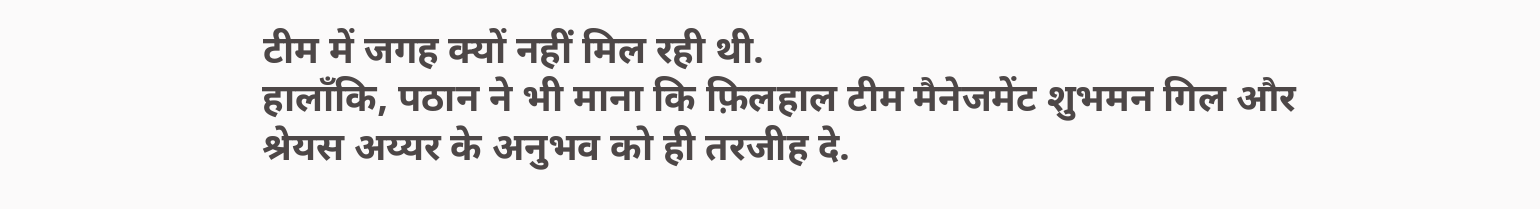टीम में जगह क्यों नहीं मिल रही थी.
हालाँकि, पठान ने भी माना कि फ़िलहाल टीम मैनेजमेंट शुभमन गिल और श्रेयस अय्यर के अनुभव को ही तरजीह दे.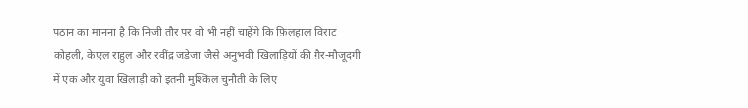पठान का मानना है कि निजी तौर पर वो भी नहीं चाहेंगे कि फ़िलहाल विराट कोहली, केएल राहुल और रवींद्र जडेजा जैसे अनुभवी खिलाड़ियों की ग़ैर-मौजूदगी में एक और युवा खिलाड़ी को इतनी मुश्किल चुनौती के लिए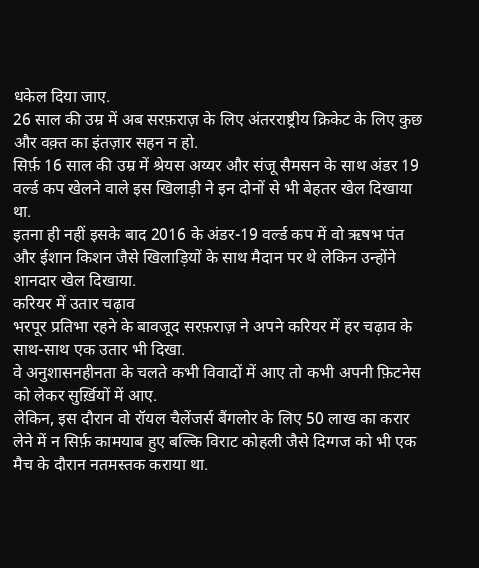धकेल दिया जाए.
26 साल की उम्र में अब सरफ़राज़ के लिए अंतरराष्ट्रीय क्रिकेट के लिए कुछ और वक़्त का इंतज़ार सहन न हो.
सिर्फ़ 16 साल की उम्र में श्रेयस अय्यर और संजू सैमसन के साथ अंडर 19 वर्ल्ड कप खेलने वाले इस खिलाड़ी ने इन दोनों से भी बेहतर खेल दिखाया था.
इतना ही नहीं इसके बाद 2016 के अंडर-19 वर्ल्ड कप में वो ऋषभ पंत और ईशान किशन जैसे खिलाड़ियों के साथ मैदान पर थे लेकिन उन्होंने शानदार खेल दिखाया.
करियर में उतार चढ़ाव
भरपूर प्रतिभा रहने के बावजूद सरफ़राज़ ने अपने करियर में हर चढ़ाव के साथ-साथ एक उतार भी दिखा.
वे अनुशासनहीनता के चलते कभी विवादों में आए तो कभी अपनी फ़िटनेस को लेकर सुर्ख़ियों में आए.
लेकिन, इस दौरान वो रॉयल चैलेंजर्स बैंगलोर के लिए 50 लाख का करार लेने में न सिर्फ़ कामयाब हुए बल्कि विराट कोहली जैसे दिग्गज को भी एक मैच के दौरान नतमस्तक कराया था.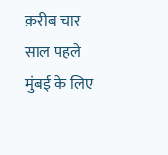क़रीब चार साल पहले मुंबई के लिए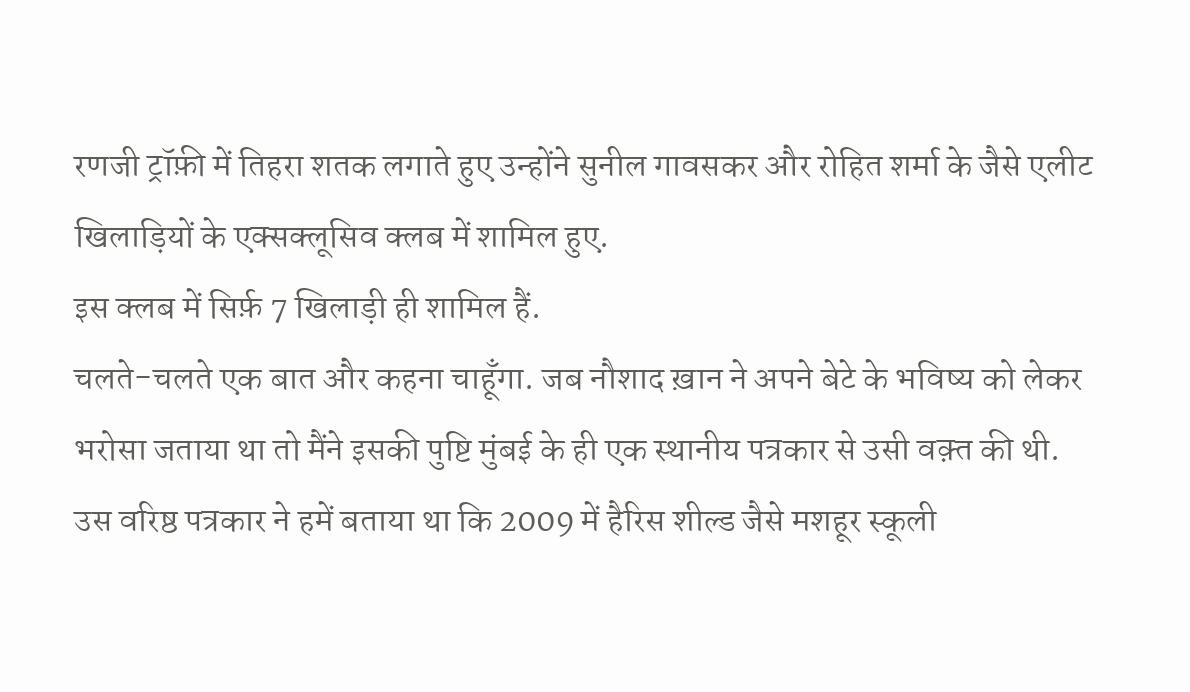रणजी ट्रॉफ़ी में तिहरा शतक लगाते हुए उन्होंने सुनील गावसकर और रोहित शर्मा के जैसे एलीट खिलाड़ियों के एक्सक्लूसिव क्लब में शामिल हुए.
इस क्लब में सिर्फ़ 7 खिलाड़ी ही शामिल हैं.
चलते-चलते एक बात और कहना चाहूँगा. जब नौशाद ख़ान ने अपने बेटे के भविष्य को लेकर भरोसा जताया था तो मैंने इसकी पुष्टि मुंबई के ही एक स्थानीय पत्रकार से उसी वक़्त की थी.
उस वरिष्ठ पत्रकार ने हमें बताया था कि 2009 में हैरिस शील्ड जैसे मशहूर स्कूली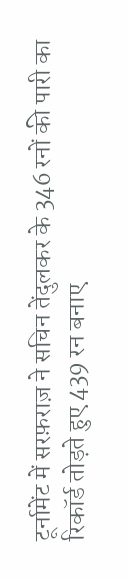टूर्नामेंट में सरफ़राज़ ने सचिन तेंदुलकर के 346 रनों की पारी का रिकॉर्ड तोड़ते हुए 439 रन बनाए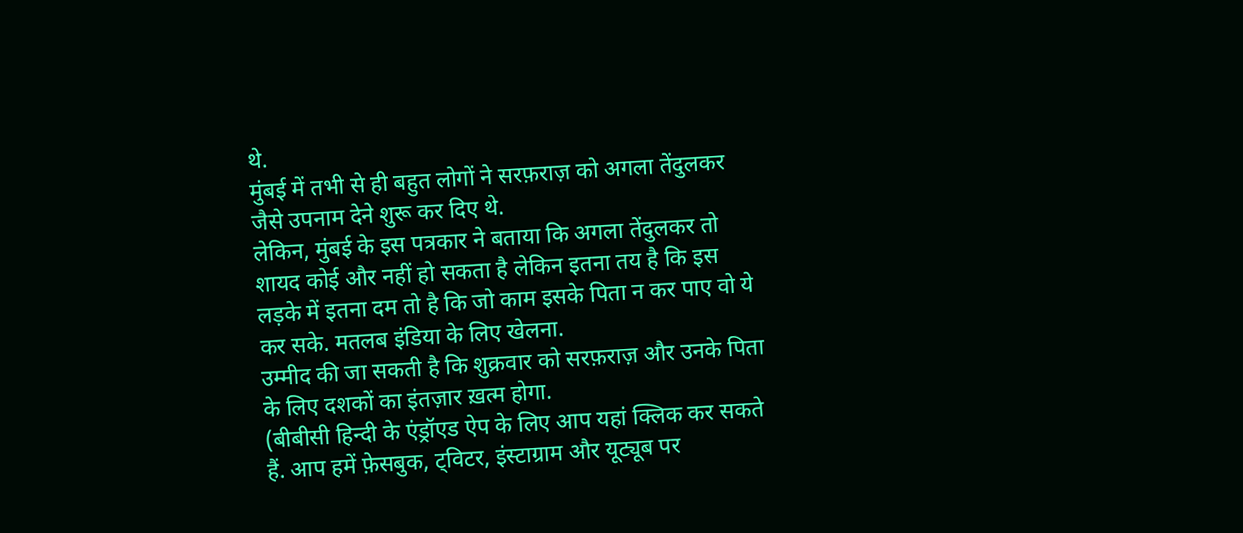थे.
मुंबई में तभी से ही बहुत लोगों ने सरफ़राज़ को अगला तेंदुलकर जैसे उपनाम देने शुरू कर दिए थे.
लेकिन, मुंबई के इस पत्रकार ने बताया कि अगला तेंदुलकर तो शायद कोई और नहीं हो सकता है लेकिन इतना तय है कि इस लड़के में इतना दम तो है कि जो काम इसके पिता न कर पाए वो ये कर सके. मतलब इंडिया के लिए खेलना.
उम्मीद की जा सकती है कि शुक्रवार को सरफ़राज़ और उनके पिता के लिए दशकों का इंतज़ार ख़त्म होगा.
(बीबीसी हिन्दी के एंड्रॉएड ऐप के लिए आप यहां क्लिक कर सकते हैं. आप हमें फ़ेसबुक, ट्विटर, इंस्टाग्राम और यूट्यूब पर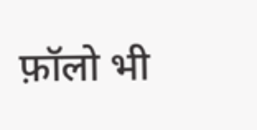फ़ॉलो भी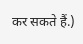कर सकते हैं.)